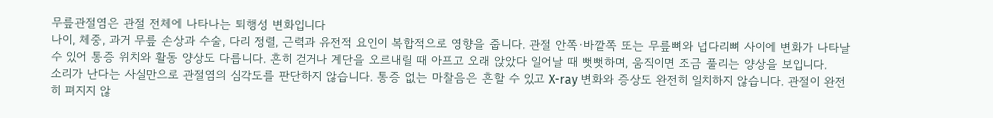무릎관절염은 관절 전체에 나타나는 퇴행성 변화입니다
나이, 체중, 과거 무릎 손상과 수술, 다리 정렬, 근력과 유전적 요인이 복합적으로 영향을 줍니다. 관절 안쪽·바깥쪽 또는 무릎뼈와 넙다리뼈 사이에 변화가 나타날 수 있어 통증 위치와 활동 양상도 다릅니다. 흔히 걷거나 계단을 오르내릴 때 아프고 오래 앉았다 일어날 때 뻣뻣하며, 움직이면 조금 풀리는 양상을 보입니다.
소리가 난다는 사실만으로 관절염의 심각도를 판단하지 않습니다. 통증 없는 마찰음은 흔할 수 있고 X-ray 변화와 증상도 완전히 일치하지 않습니다. 관절이 완전히 펴지지 않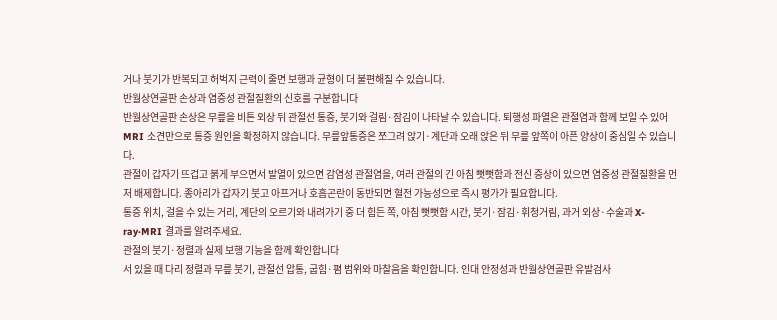거나 붓기가 반복되고 허벅지 근력이 줄면 보행과 균형이 더 불편해질 수 있습니다.
반월상연골판 손상과 염증성 관절질환의 신호를 구분합니다
반월상연골판 손상은 무릎을 비튼 외상 뒤 관절선 통증, 붓기와 걸림·잠김이 나타날 수 있습니다. 퇴행성 파열은 관절염과 함께 보일 수 있어 MRI 소견만으로 통증 원인을 확정하지 않습니다. 무릎앞통증은 쪼그려 앉기·계단과 오래 앉은 뒤 무릎 앞쪽이 아픈 양상이 중심일 수 있습니다.
관절이 갑자기 뜨겁고 붉게 부으면서 발열이 있으면 감염성 관절염을, 여러 관절의 긴 아침 뻣뻣함과 전신 증상이 있으면 염증성 관절질환을 먼저 배제합니다. 종아리가 갑자기 붓고 아프거나 호흡곤란이 동반되면 혈전 가능성으로 즉시 평가가 필요합니다.
통증 위치, 걸을 수 있는 거리, 계단의 오르기와 내려가기 중 더 힘든 쪽, 아침 뻣뻣함 시간, 붓기·잠김·휘청거림, 과거 외상·수술과 X-ray·MRI 결과를 알려주세요.
관절의 붓기·정렬과 실제 보행 기능을 함께 확인합니다
서 있을 때 다리 정렬과 무릎 붓기, 관절선 압통, 굽힘·폄 범위와 마찰음을 확인합니다. 인대 안정성과 반월상연골판 유발검사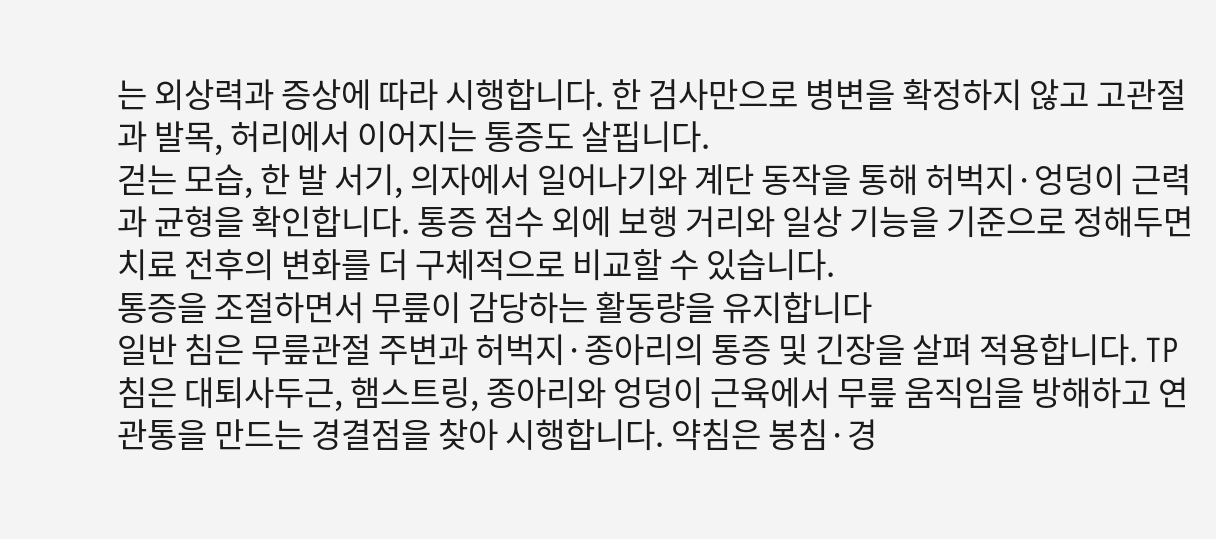는 외상력과 증상에 따라 시행합니다. 한 검사만으로 병변을 확정하지 않고 고관절과 발목, 허리에서 이어지는 통증도 살핍니다.
걷는 모습, 한 발 서기, 의자에서 일어나기와 계단 동작을 통해 허벅지·엉덩이 근력과 균형을 확인합니다. 통증 점수 외에 보행 거리와 일상 기능을 기준으로 정해두면 치료 전후의 변화를 더 구체적으로 비교할 수 있습니다.
통증을 조절하면서 무릎이 감당하는 활동량을 유지합니다
일반 침은 무릎관절 주변과 허벅지·종아리의 통증 및 긴장을 살펴 적용합니다. TP 침은 대퇴사두근, 햄스트링, 종아리와 엉덩이 근육에서 무릎 움직임을 방해하고 연관통을 만드는 경결점을 찾아 시행합니다. 약침은 봉침·경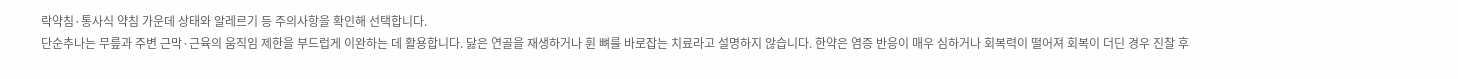락약침·통사식 약침 가운데 상태와 알레르기 등 주의사항을 확인해 선택합니다.
단순추나는 무릎과 주변 근막·근육의 움직임 제한을 부드럽게 이완하는 데 활용합니다. 닳은 연골을 재생하거나 휜 뼈를 바로잡는 치료라고 설명하지 않습니다. 한약은 염증 반응이 매우 심하거나 회복력이 떨어져 회복이 더딘 경우 진찰 후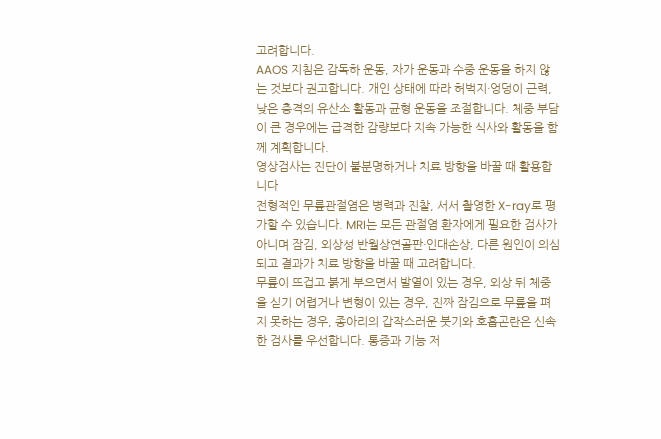고려합니다.
AAOS 지침은 감독하 운동, 자가 운동과 수중 운동을 하지 않는 것보다 권고합니다. 개인 상태에 따라 허벅지·엉덩이 근력, 낮은 충격의 유산소 활동과 균형 운동을 조절합니다. 체중 부담이 큰 경우에는 급격한 감량보다 지속 가능한 식사와 활동을 함께 계획합니다.
영상검사는 진단이 불분명하거나 치료 방향을 바꿀 때 활용합니다
전형적인 무릎관절염은 병력과 진찰, 서서 촬영한 X-ray로 평가할 수 있습니다. MRI는 모든 관절염 환자에게 필요한 검사가 아니며 잠김, 외상성 반월상연골판·인대손상, 다른 원인이 의심되고 결과가 치료 방향을 바꿀 때 고려합니다.
무릎이 뜨겁고 붉게 부으면서 발열이 있는 경우, 외상 뒤 체중을 싣기 어렵거나 변형이 있는 경우, 진짜 잠김으로 무릎을 펴지 못하는 경우, 종아리의 갑작스러운 붓기와 호흡곤란은 신속한 검사를 우선합니다. 통증과 기능 저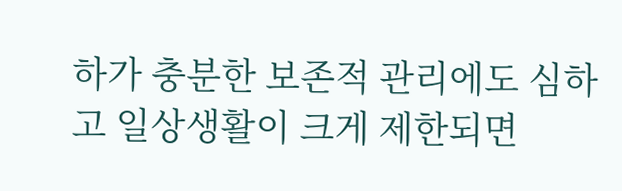하가 충분한 보존적 관리에도 심하고 일상생활이 크게 제한되면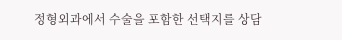정형외과에서 수술을 포함한 선택지를 상담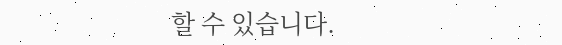할 수 있습니다.